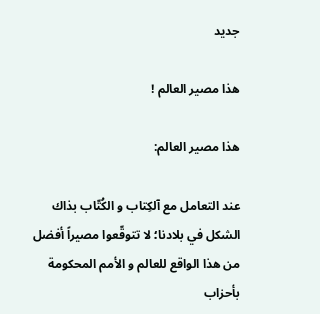جديد

هذا مصير العالم !

هذا مصير العالم:

عند التعامل مع آلكِتاب و الكُتّاب بذاك الشكل في بلادنا؛ لا تتوقّعوا مصيراً أفضل من هذا الواقع للعالم و الأمم المحكومة بأحزاب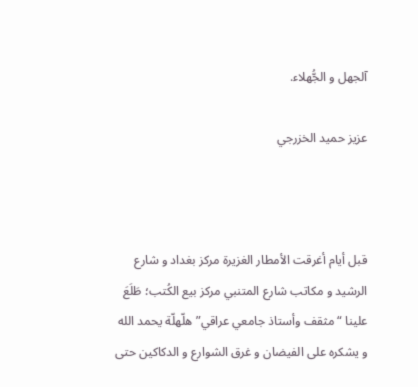آلجهل و الجُّهلاء.

عزيز حميد الخزرجي



قبل أيام أغرقت الأمطار الغزيرة مركز بغداد و شارع الرشيد و مكاتب شارع المتنبي مركز بيع الكُتب؛ طَلَعَ علينا “مثقف وأستاذ جامعي عراقي” هلّهلّة يحمد الله و يشكره على الفيضان و غرق الشوارع و الدكاكين حتى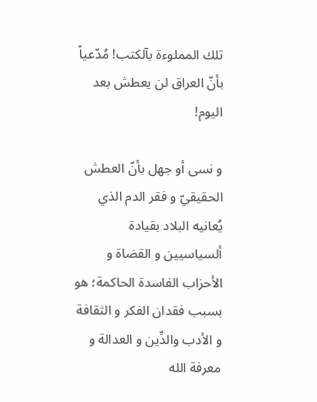تلك المملوءة بآلكتب! مُدّعياً بأنّ العراق لن يعطش بعد اليوم!

و نسى أو جهل بأنّ العطش الحقيقيّ و فقر الدم الذي يُعانيه البلاد بقيادة ألسياسيين و القضاة و الأحزاب الفاسدة الحاكمة؛ هو بسبب فقدان الفكر و الثقافة و الأدب والدِّين و العدالة و معرفة الله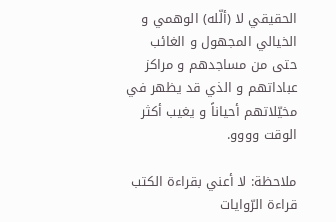الحقيقي لا (ألّله) الوهمي و الخيالي المجهول و الغائب حتى من مساجدهم و مراكز عباداتهم و الذي قد يظهر في مخيّلاتهم أحياناً و يغيب أكثر الوقت وووو.

ملاحظة: لا أعني بقراءة الكتب قراءة الرّوايات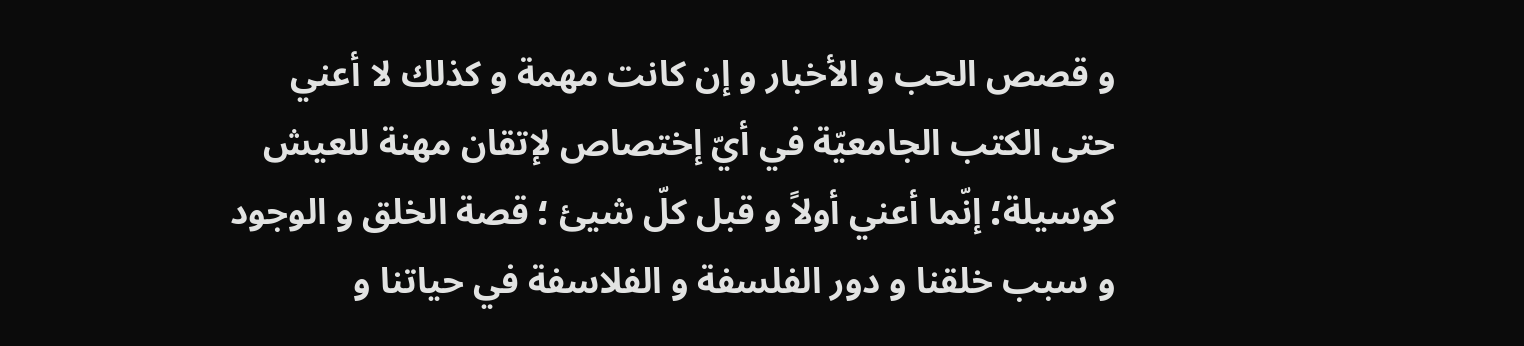و قصص الحب و الأخبار و إن كانت مهمة و كذلك لا أعني حتى الكتب الجامعيّة في أيّ إختصاص لإتقان مهنة للعيش كوسيلة؛ إنّما أعني أولاً و قبل كلّ شيئ ؛ قصة الخلق و الوجود و سبب خلقنا و دور الفلسفة و الفلاسفة في حياتنا و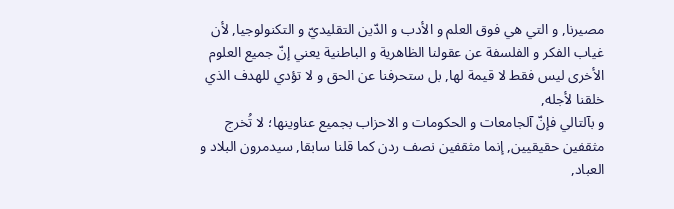مصيرنا, و التي هي فوق العلم و الأدب و الدّين التقليديّ و التكنولوجيا, لأن غياب الفكر و الفلسفة عن عقولنا الظاهرية و الباطنية يعني إنّ جميع العلوم الأخرى ليس فقط لا قيمة لها, بل ستحرفنا عن الحق و لا تؤدي للهدف الذي خلقنا لأجله,
و بآلتالي فإنّ آلجامعات و الحكومات و الاحزاب بجميع عناوينها؛ لا تُخرج مثقفين حقيقيين, إنما مثقفين نصف ردن كما قلنا سابقا, سيدمرون البلاد و العباد,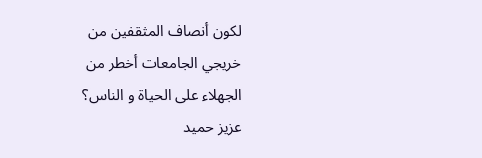لكون أنصاف المثقفين من خريجي الجامعات أخطر من الجهلاء على الحياة و الناس؟
عزيز حميد